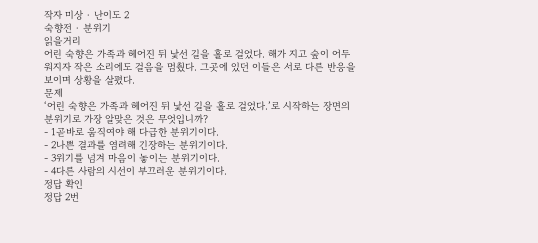작자 미상 · 난이도 2
숙향전 · 분위기
읽을거리
어린 숙향은 가족과 헤어진 뒤 낯선 길을 홀로 걸었다. 해가 지고 숲이 어두워지자 작은 소리에도 걸음을 멈췄다. 그곳에 있던 이들은 서로 다른 반응을 보이며 상황을 살폈다.
문제
‘어린 숙향은 가족과 헤어진 뒤 낯선 길을 홀로 걸었다.’로 시작하는 장면의 분위기로 가장 알맞은 것은 무엇입니까?
- 1곧바로 움직여야 해 다급한 분위기이다.
- 2나쁜 결과를 염려해 긴장하는 분위기이다.
- 3위기를 넘겨 마음이 놓이는 분위기이다.
- 4다른 사람의 시선이 부끄러운 분위기이다.
정답 확인
정답 2번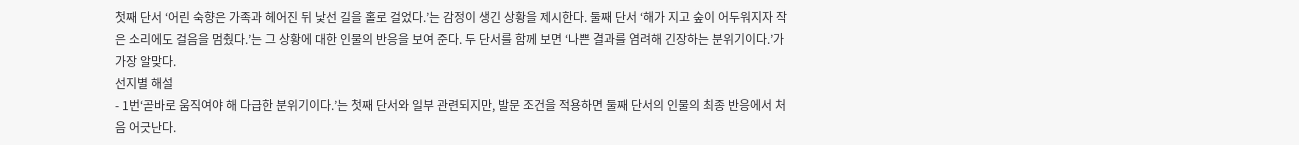첫째 단서 ‘어린 숙향은 가족과 헤어진 뒤 낯선 길을 홀로 걸었다.’는 감정이 생긴 상황을 제시한다. 둘째 단서 ‘해가 지고 숲이 어두워지자 작은 소리에도 걸음을 멈췄다.’는 그 상황에 대한 인물의 반응을 보여 준다. 두 단서를 함께 보면 ‘나쁜 결과를 염려해 긴장하는 분위기이다.’가 가장 알맞다.
선지별 해설
- 1번‘곧바로 움직여야 해 다급한 분위기이다.’는 첫째 단서와 일부 관련되지만, 발문 조건을 적용하면 둘째 단서의 인물의 최종 반응에서 처음 어긋난다.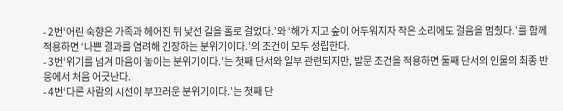- 2번‘어린 숙향은 가족과 헤어진 뒤 낯선 길을 홀로 걸었다.’와 ‘해가 지고 숲이 어두워지자 작은 소리에도 걸음을 멈췄다.’를 함께 적용하면 ‘나쁜 결과를 염려해 긴장하는 분위기이다.’의 조건이 모두 성립한다.
- 3번‘위기를 넘겨 마음이 놓이는 분위기이다.’는 첫째 단서와 일부 관련되지만, 발문 조건을 적용하면 둘째 단서의 인물의 최종 반응에서 처음 어긋난다.
- 4번‘다른 사람의 시선이 부끄러운 분위기이다.’는 첫째 단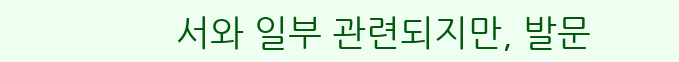서와 일부 관련되지만, 발문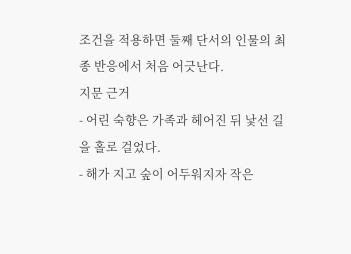조건을 적용하면 둘째 단서의 인물의 최종 반응에서 처음 어긋난다.
지문 근거
- 어린 숙향은 가족과 헤어진 뒤 낯선 길을 홀로 걸었다.
- 해가 지고 숲이 어두워지자 작은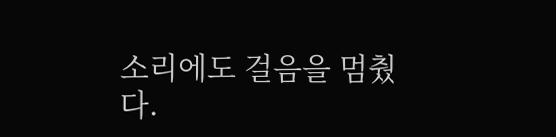소리에도 걸음을 멈췄다.